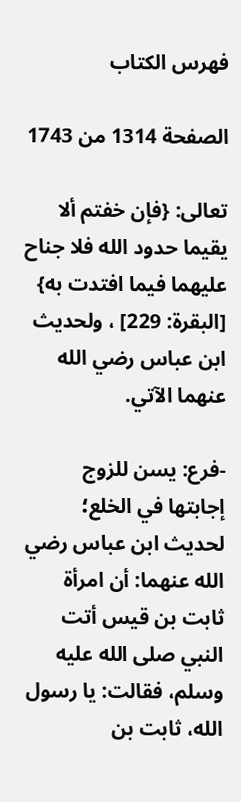فهرس الكتاب

الصفحة 1314 من 1743

تعالى: {فإن خفتم ألا يقيما حدود الله فلا جناح عليهما فيما افتدت به} [البقرة: 229] ، ولحديث ابن عباس رضي الله عنهما الآتي.

-فرع: يسن للزوج إجابتها في الخلع؛ لحديث ابن عباس رضي الله عنهما: أن امرأة ثابت بن قيس أتت النبي صلى الله عليه وسلم، فقالت: يا رسول الله، ثابت بن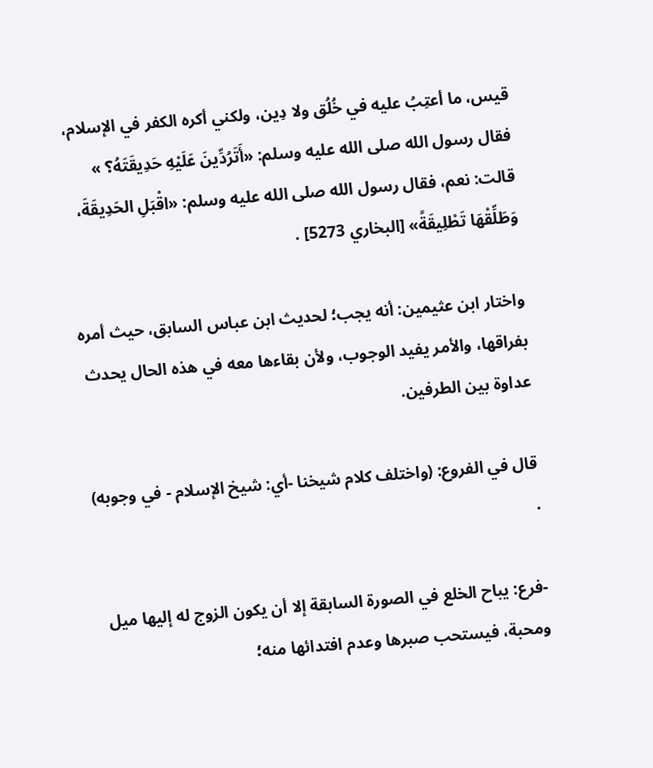قيس، ما أعتِبُ عليه في خُلُق ولا دِين، ولكني أكره الكفر في الإسلام، فقال رسول الله صلى الله عليه وسلم: «أَتَرُدِّينَ عَلَيْهِ حَدِيقَتَهُ؟ » قالت: نعم، فقال رسول الله صلى الله عليه وسلم: «اقْبَلِ الحَدِيقَةَ، وَطَلِّقْهَا تَطْلِيقَةً» [البخاري 5273] .

واختار ابن عثيمين: أنه يجب؛ لحديث ابن عباس السابق، حيث أمره بفراقها، والأمر يفيد الوجوب، ولأن بقاءها معه في هذه الحال يحدث عداوة بين الطرفين.

قال في الفروع: (واختلف كلام شيخنا -أي: شيخ الإسلام - في وجوبه) .

-فرع: يباح الخلع في الصورة السابقة إلا أن يكون الزوج له إليها ميل ومحبة، فيستحب صبرها وعدم افتدائها منه؛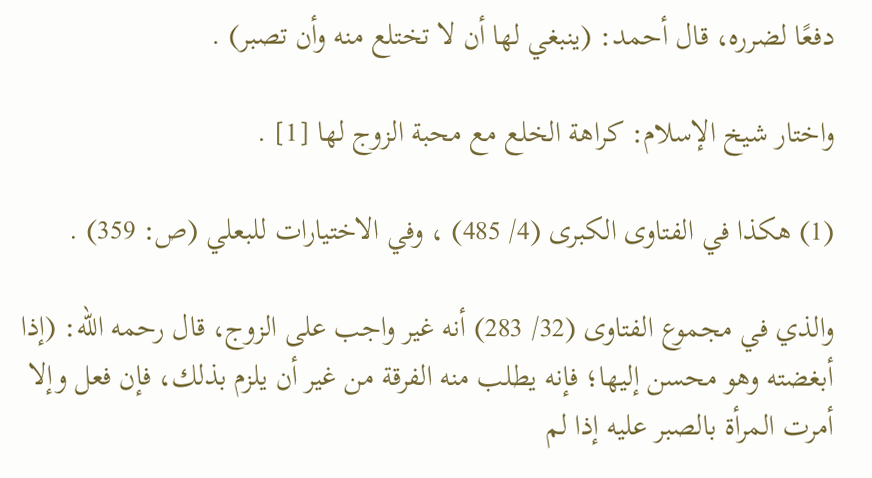دفعًا لضرره، قال أحمد: (ينبغي لها أن لا تختلع منه وأن تصبر) .

واختار شيخ الإسلام: كراهة الخلع مع محبة الزوج لها [1] .

(1) هكذا في الفتاوى الكبرى (4/ 485) ، وفي الاختيارات للبعلي (ص: 359) .

والذي في مجموع الفتاوى (32/ 283) أنه غير واجب على الزوج، قال رحمه الله: (إذا أبغضته وهو محسن إليها؛ فإنه يطلب منه الفرقة من غير أن يلزم بذلك، فإن فعل وإلا أمرت المرأة بالصبر عليه إذا لم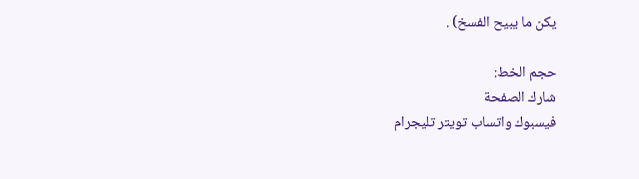يكن ما يبيح الفسخ) .

حجم الخط:
شارك الصفحة
فيسبوك واتساب تويتر تليجرام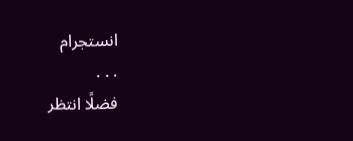انستجرام
. . .
فضلًا انتظر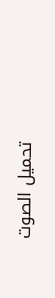تحميل الصوت